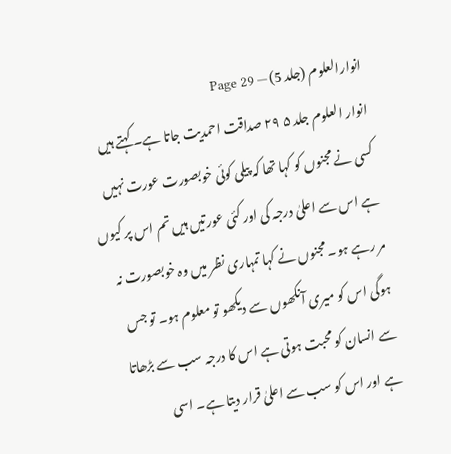انوارالعلوم (جلد 5) — Page 29
انوار العلوم جلد ۵ ۲۹ صداقت احمدیت جاتا ہے۔ کہتے ہیں کسی نے مجنوں کو کہا تھا کہ پیلی کوئی خوبصورت عورت نہیں ہے اس سے اعلیٰ درجہ کی اور کئی عورتیں ہیں تم اس پر کیوں مر رہے ہو۔ مجنوں نے کہا تمہاری نظر میں وہ خوبصورت نہ ہوگی اس کو میری آنکھوں سے دیکھو تو معلوم ہو۔ تو جس سے انسان کو محبت ہوتی ہے اس کا درجہ سب سے بڑھاتا ہے اور اس کو سب سے اعلیٰ قرار دیتا ہے۔ اسی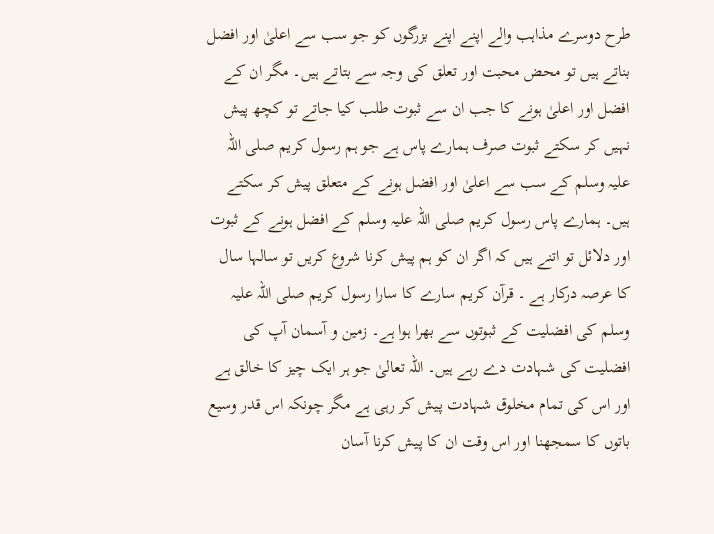طرح دوسرے مذاہب والے اپنے اپنے بزرگوں کو جو سب سے اعلیٰ اور افضل بناتے ہیں تو محض محبت اور تعلق کی وجہ سے بتاتے ہیں۔ مگر ان کے افضل اور اعلیٰ ہونے کا جب ان سے ثبوت طلب کیا جاتے تو کچھ پیش نہیں کر سکتے ثبوت صرف ہمارے پاس ہے جو ہم رسول کریم صلی اللہ علیہ وسلم کے سب سے اعلیٰ اور افضل ہونے کے متعلق پیش کر سکتے ہیں۔ ہمارے پاس رسول کریم صلی اللہ علیہ وسلم کے افضل ہونے کے ثبوت اور دلائل تو اتنے ہیں کہ اگر ان کو ہم پیش کرنا شروع کریں تو سالہا سال کا عرصہ درکار ہے ۔ قرآن کریم سارے کا سارا رسول کریم صلی اللہ علیہ وسلم کی افضلیت کے ثبوتوں سے بھرا ہوا ہے۔ زمین و آسمان آپ کی افضلیت کی شہادت دے رہے ہیں۔ اللہ تعالیٰ جو ہر ایک چیز کا خالق ہے اور اس کی تمام مخلوق شہادت پیش کر رہی ہے مگر چونکہ اس قدر وسیع باتوں کا سمجھنا اور اس وقت ان کا پیش کرنا آسان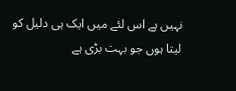نہیں ہے اس لئے میں ایک ہی دلیل کو لیتا ہوں جو بہت بڑی ہے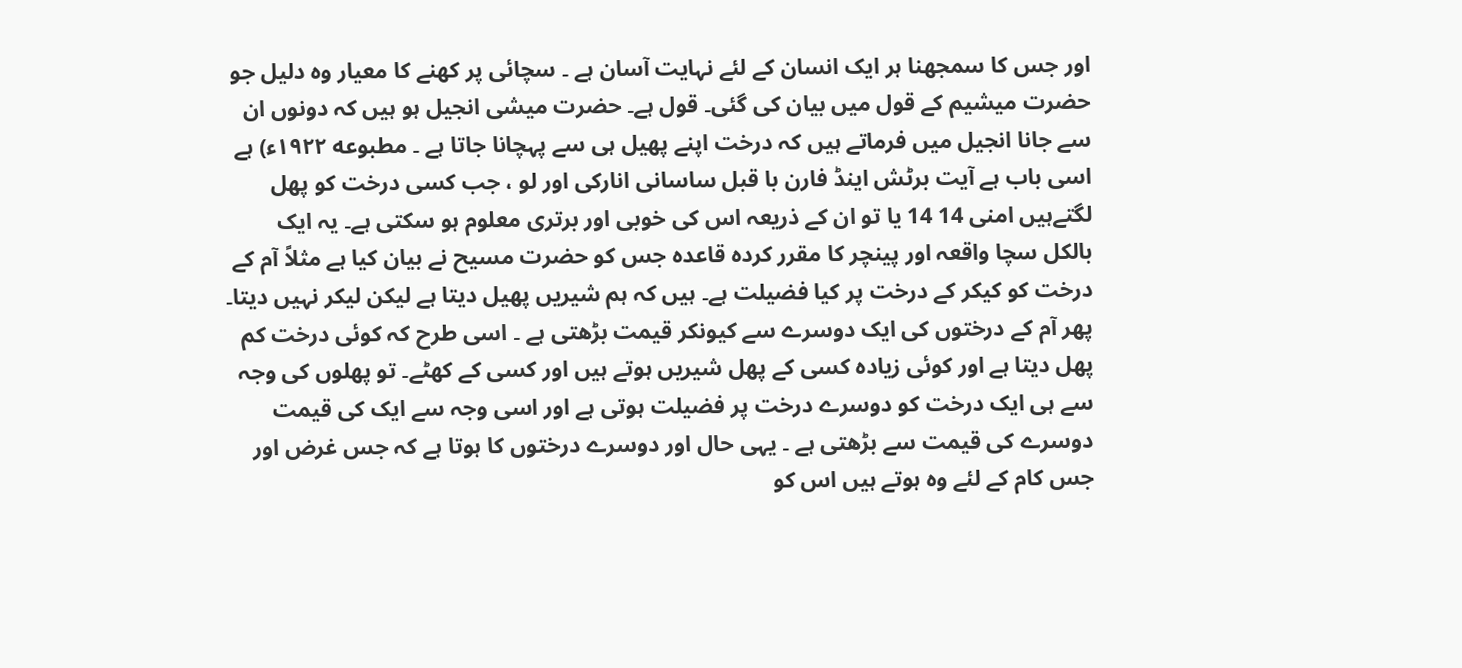اور جس کا سمجھنا ہر ایک انسان کے لئے نہایت آسان ہے ۔ سچائی پر کھنے کا معیار وہ دلیل جو حضرت میشیم کے قول میں بیان کی گئی۔ قول ہے۔ حضرت میشی انجیل ہو ہیں کہ دونوں ان سے جانا انجیل میں فرماتے ہیں کہ درخت اپنے پھیل ہی سے پہچانا جاتا ہے ۔ مطبوعه ۱۹۲۲ء) ہے اسی باب ہے آیت برٹش اینڈ فارن با قبل ساسانی انارکی اور لو ، جب کسی درخت کو پھل لگتےہیں امنی 14 14 یا تو ان کے ذریعہ اس کی خوبی اور برتری معلوم ہو سکتی ہے۔ یہ ایک بالکل سچا واقعہ اور پینچر کا مقرر کردہ قاعدہ جس کو حضرت مسیح نے بیان کیا ہے مثلاً آم کے درخت کو کیکر کے درخت پر کیا فضیلت ہے۔ ہیں کہ ہم شیریں پھیل دیتا ہے لیکن لیکر نہیں دیتا۔ پھر آم کے درختوں کی ایک دوسرے سے کیونکر قیمت بڑھتی ہے ۔ اسی طرح کہ کوئی درخت کم پھل دیتا ہے اور کوئی زیادہ کسی کے پھل شیریں ہوتے ہیں اور کسی کے کھٹے۔ تو پھلوں کی وجہ سے ہی ایک درخت کو دوسرے درخت پر فضیلت ہوتی ہے اور اسی وجہ سے ایک کی قیمت دوسرے کی قیمت سے بڑھتی ہے ۔ یہی حال اور دوسرے درختوں کا ہوتا ہے کہ جس غرض اور جس کام کے لئے وہ ہوتے ہیں اس کو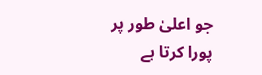جو اعلیٰ طور پر پورا کرتا ہے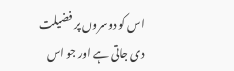اس کو دوسروں پر فضیلت دی جاتی ہے اور جو اس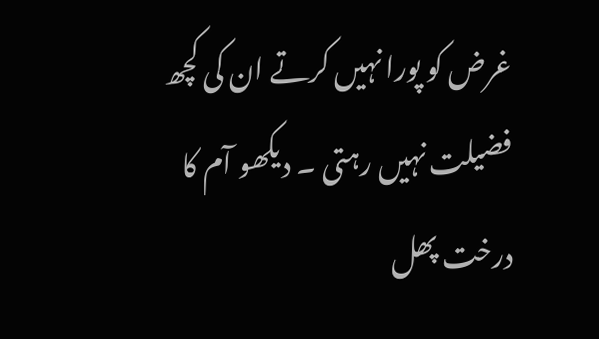غرض کو پورا نہیں کرتے ان کی کچھ فضیلت نہیں رہتی ۔ دیکھو آم کا درخت پھل